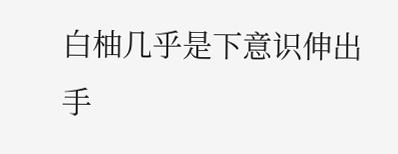白柚几乎是下意识伸出手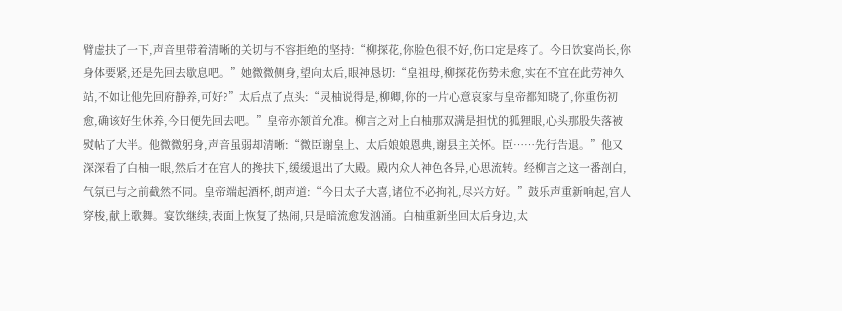臂虚扶了一下,声音里带着清晰的关切与不容拒绝的坚持:“柳探花,你脸色很不好,伤口定是疼了。今日饮宴尚长,你身体要紧,还是先回去歇息吧。”她微微侧身,望向太后,眼神恳切:“皇祖母,柳探花伤势未愈,实在不宜在此劳神久站,不如让他先回府静养,可好?”太后点了点头:“灵柚说得是,柳卿,你的一片心意哀家与皇帝都知晓了,你重伤初愈,确该好生休养,今日便先回去吧。”皇帝亦颔首允准。柳言之对上白柚那双满是担忧的狐狸眼,心头那股失落被熨帖了大半。他微微躬身,声音虽弱却清晰:“微臣谢皇上、太后娘娘恩典,谢县主关怀。臣……先行告退。”他又深深看了白柚一眼,然后才在宫人的搀扶下,缓缓退出了大殿。殿内众人神色各异,心思流转。经柳言之这一番剖白,气氛已与之前截然不同。皇帝端起酒杯,朗声道:“今日太子大喜,诸位不必拘礼,尽兴方好。”鼓乐声重新响起,宫人穿梭,献上歌舞。宴饮继续,表面上恢复了热闹,只是暗流愈发汹涌。白柚重新坐回太后身边,太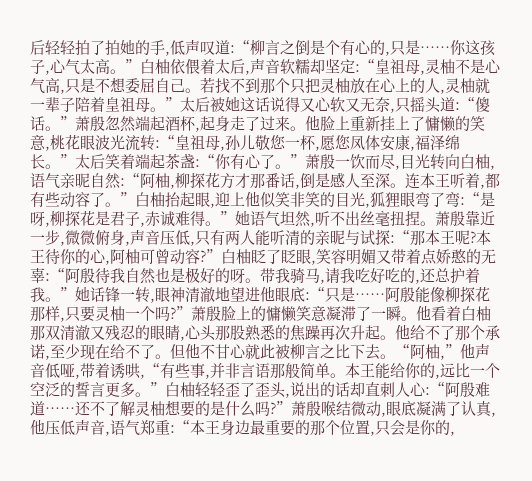后轻轻拍了拍她的手,低声叹道:“柳言之倒是个有心的,只是……你这孩子,心气太高。”白柚依偎着太后,声音软糯却坚定:“皇祖母,灵柚不是心气高,只是不想委屈自己。若找不到那个只把灵柚放在心上的人,灵柚就一辈子陪着皇祖母。”太后被她这话说得又心软又无奈,只摇头道:“傻话。”萧殷忽然端起酒杯,起身走了过来。他脸上重新挂上了慵懒的笑意,桃花眼波光流转:“皇祖母,孙儿敬您一杯,愿您凤体安康,福泽绵长。”太后笑着端起茶盏:“你有心了。”萧殷一饮而尽,目光转向白柚,语气亲昵自然:“阿柚,柳探花方才那番话,倒是感人至深。连本王听着,都有些动容了。”白柚抬起眼,迎上他似笑非笑的目光,狐狸眼弯了弯:“是呀,柳探花是君子,赤诚难得。”她语气坦然,听不出丝毫扭捏。萧殷靠近一步,微微俯身,声音压低,只有两人能听清的亲昵与试探:“那本王呢?本王待你的心,阿柚可曾动容?”白柚眨了眨眼,笑容明媚又带着点娇憨的无辜:“阿殷待我自然也是极好的呀。带我骑马,请我吃好吃的,还总护着我。”她话锋一转,眼神清澈地望进他眼底:“只是……阿殷能像柳探花那样,只要灵柚一个吗?”萧殷脸上的慵懒笑意凝滞了一瞬。他看着白柚那双清澈又残忍的眼睛,心头那股熟悉的焦躁再次升起。他给不了那个承诺,至少现在给不了。但他不甘心就此被柳言之比下去。“阿柚,”他声音低哑,带着诱哄,“有些事,并非言语那般简单。本王能给你的,远比一个空泛的誓言更多。”白柚轻轻歪了歪头,说出的话却直刺人心:“阿殷难道……还不了解灵柚想要的是什么吗?”萧殷喉结微动,眼底凝满了认真,他压低声音,语气郑重:“本王身边最重要的那个位置,只会是你的,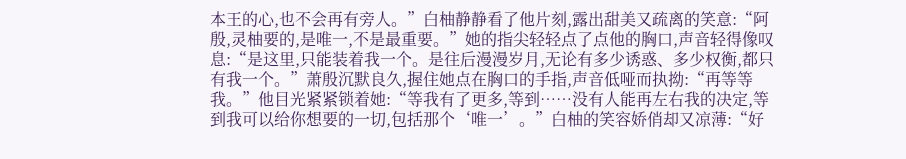本王的心,也不会再有旁人。”白柚静静看了他片刻,露出甜美又疏离的笑意:“阿殷,灵柚要的,是唯一,不是最重要。”她的指尖轻轻点了点他的胸口,声音轻得像叹息:“是这里,只能装着我一个。是往后漫漫岁月,无论有多少诱惑、多少权衡,都只有我一个。”萧殷沉默良久,握住她点在胸口的手指,声音低哑而执拗:“再等等我。”他目光紧紧锁着她:“等我有了更多,等到……没有人能再左右我的决定,等到我可以给你想要的一切,包括那个‘唯一’。”白柚的笑容娇俏却又凉薄:“好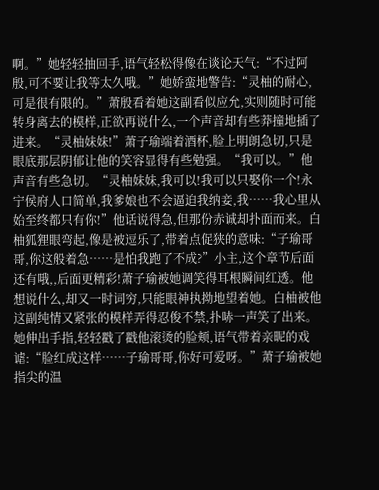啊。”她轻轻抽回手,语气轻松得像在谈论天气:“不过阿殷,可不要让我等太久哦。”她娇蛮地警告:“灵柚的耐心,可是很有限的。”萧殷看着她这副看似应允,实则随时可能转身离去的模样,正欲再说什么,一个声音却有些莽撞地插了进来。“灵柚妹妹!”萧子瑜端着酒杯,脸上明朗急切,只是眼底那层阴郁让他的笑容显得有些勉强。“我可以。”他声音有些急切。“灵柚妹妹,我可以!我可以只娶你一个!永宁侯府人口简单,我爹娘也不会逼迫我纳妾,我……我心里从始至终都只有你!”他话说得急,但那份赤诚却扑面而来。白柚狐狸眼弯起,像是被逗乐了,带着点促狭的意味:“子瑜哥哥,你这般着急……是怕我跑了不成?”小主,这个章节后面还有哦,,后面更精彩!萧子瑜被她调笑得耳根瞬间红透。他想说什么,却又一时词穷,只能眼神执拗地望着她。白柚被他这副纯情又紧张的模样弄得忍俊不禁,扑哧一声笑了出来。她伸出手指,轻轻戳了戳他滚烫的脸颊,语气带着亲昵的戏谑:“脸红成这样……子瑜哥哥,你好可爱呀。”萧子瑜被她指尖的温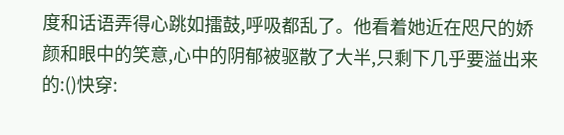度和话语弄得心跳如擂鼓,呼吸都乱了。他看着她近在咫尺的娇颜和眼中的笑意,心中的阴郁被驱散了大半,只剩下几乎要溢出来的:()快穿: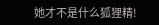她才不是什么狐狸精!